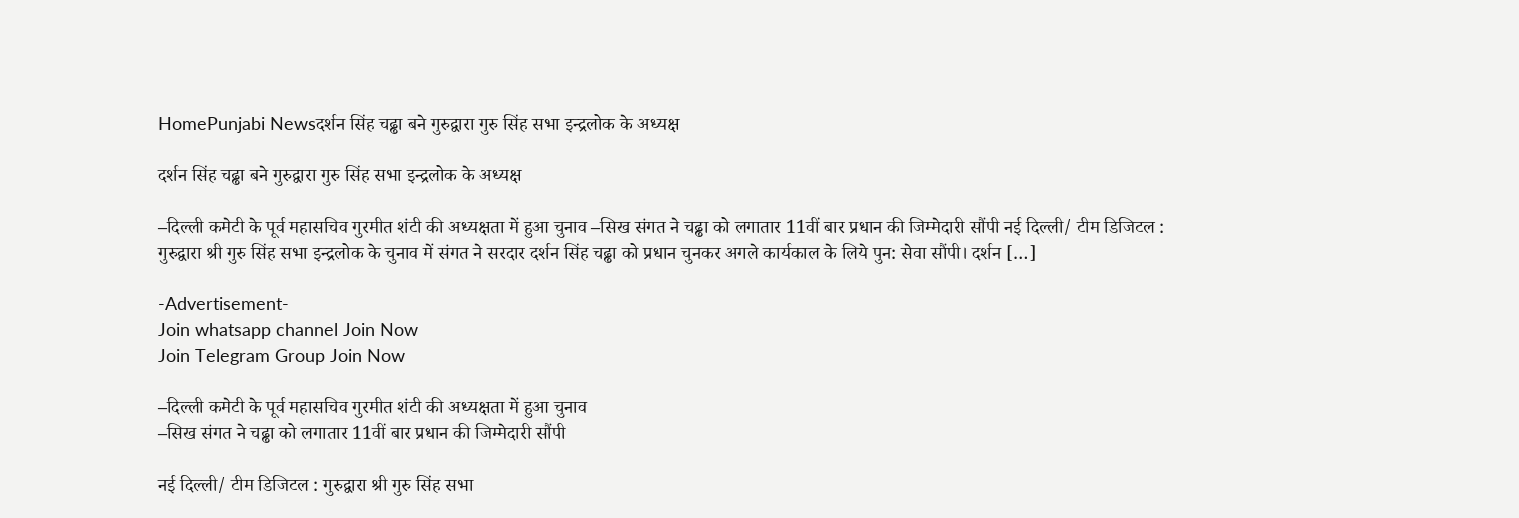HomePunjabi Newsदर्शन सिंह चढ्ढा बने गुरुद्वारा गुरु सिंह सभा इन्द्रलोक के अध्यक्ष

दर्शन सिंह चढ्ढा बने गुरुद्वारा गुरु सिंह सभा इन्द्रलोक के अध्यक्ष

–दिल्ली कमेटी के पूर्व महासचिव गुरमीत शंटी की अध्यक्षता में हुआ चुनाव –सिख संगत ने चढ्ढा को लगातार 11वीं बार प्रधान की जिम्मेदारी सौंपी नई दिल्ली/ टीम डिजिटल : गुरुद्वारा श्री गुरु सिंह सभा इन्द्रलोक के चुनाव में संगत ने सरदार दर्शन सिंह चढ्ढा को प्रधान चुनकर अगले कार्यकाल के लिये पुन: सेवा सौंपी। दर्शन […]

-Advertisement-
Join whatsapp channel Join Now
Join Telegram Group Join Now

–दिल्ली कमेटी के पूर्व महासचिव गुरमीत शंटी की अध्यक्षता में हुआ चुनाव
–सिख संगत ने चढ्ढा को लगातार 11वीं बार प्रधान की जिम्मेदारी सौंपी

नई दिल्ली/ टीम डिजिटल : गुरुद्वारा श्री गुरु सिंह सभा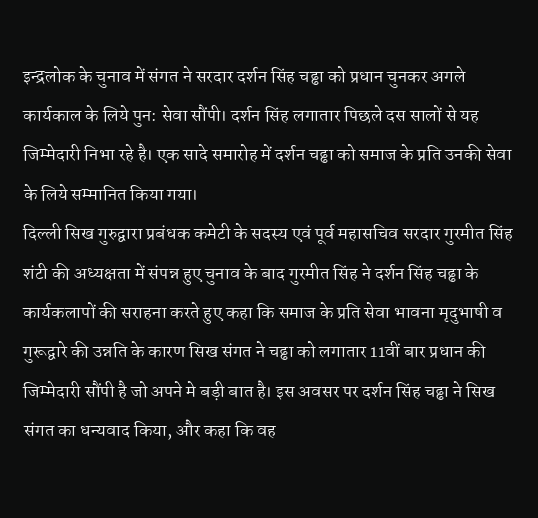इन्द्रलोक के चुनाव में संगत ने सरदार दर्शन सिंह चढ्ढा को प्रधान चुनकर अगले कार्यकाल के लिये पुन: सेवा सौंपी। दर्शन सिंह लगातार पिछले दस सालों से यह जिम्मेदारी निभा रहे है। एक सादे समारोह में दर्शन चढ्ढा को समाज के प्रति उनकी सेवा के लिये सम्मानित किया गया।
दिल्ली सिख गुरुद्वारा प्रबंधक कमेटी के सदस्य एवं पूर्व महासचिव सरदार गुरमीत सिंह शंटी की अध्यक्षता में संपन्न हुए चुनाव के बाद गुरमीत सिंह ने दर्शन सिंह चढ्ढा के कार्यकलापों की सराहना करते हुए कहा कि समाज के प्रति सेवा भावना मृदुभाषी व गुरूद्वारे की उन्नति के कारण सिख संगत ने चढ्ढा को लगातार 11वीं बार प्रधान की जिम्मेदारी सौंपी है जो अपने मे बड़ी बात है। इस अवसर पर दर्शन सिंह चढ्ढा ने सिख संगत का धन्यवाद किया, और कहा कि वह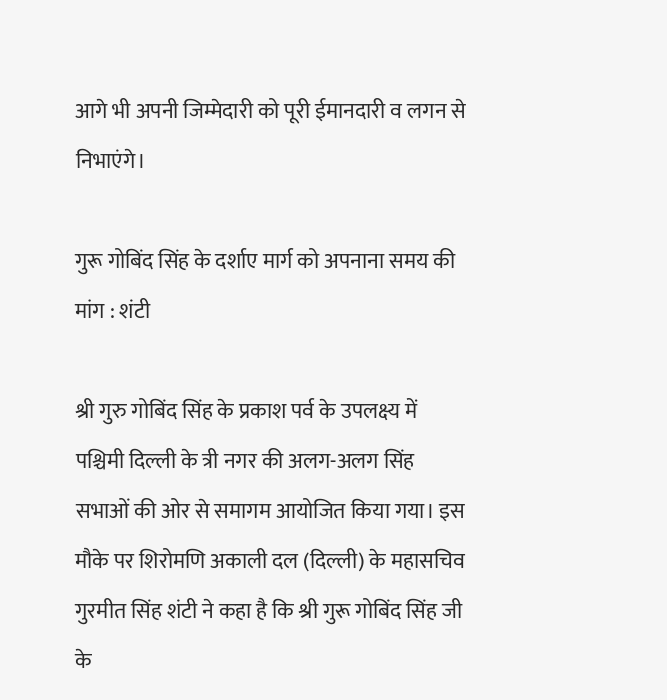आगे भी अपनी जिम्मेदारी को पूरी ईमानदारी व लगन से निभाएंगे।

गुरू गोबिंद सिंह के दर्शाए मार्ग को अपनाना समय की मांग : शंटी

श्री गुरु गोबिंद सिंह के प्रकाश पर्व के उपलक्ष्य में पश्चिमी दिल्ली के त्री नगर की अलग-अलग सिंह सभाओं की ओर से समागम आयोजित किया गया। इस मौके पर शिरोमणि अकाली दल (दिल्ली) के महासचिव गुरमीत सिंह शंटी ने कहा है कि श्री गुरू गोबिंद सिंह जी के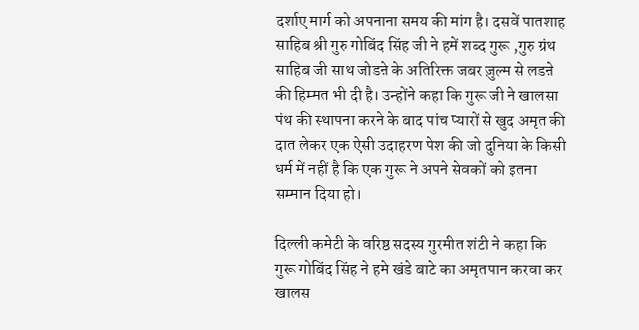दर्शाए मार्ग को अपनाना समय की मांग है। दसवें पातशाह साहिब श्री गुरु गोबिंद सिंह जी ने हमें शब्द गुरू ,गुरु ग्रंथ साहिब जी साथ जोडऩे के अतिरिक्त जबर ज़ुल्म से लडऩे की हिम्मत भी दी है। उन्होंने कहा कि गुरू जी ने खालसा पंथ की स्थापना करने के बाद पांच प्यारों से खुद अमृत की दात लेकर एक ऐसी उदाहरण पेश की जो दुनिया के किसी धर्म में नहीं है कि एक गुरू ने अपने सेवकों को इतना सम्मान दिया हो।

दिल्ली कमेटी के वरिष्ठ सदस्य गुरमीत शंटी ने कहा कि गुरू गोबिंद सिंह ने हमे खंडे बाटे का अमृतपान करवा कर खालस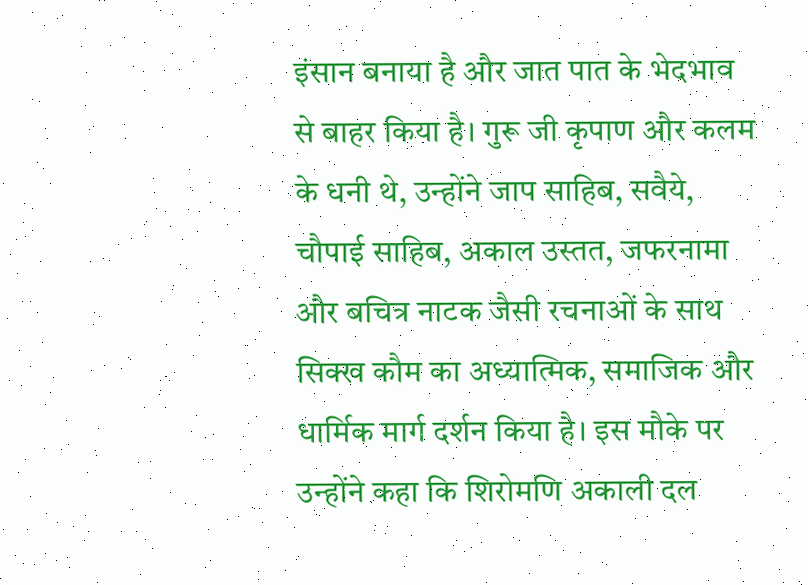इंसान बनाया है और जात पात के भेदभाव से बाहर किया है। गुरू जी कृपाण और कलम के धनी थे, उन्होंने जाप साहिब, सवैये, चौपाई साहिब, अकाल उस्तत, जफरनामा और बचित्र नाटक जैसी रचनाओं के साथ सिक्ख कौम का अध्यात्मिक, समाजिक और धार्मिक मार्ग दर्शन किया है। इस मौके पर उन्होंने कहा कि शिरोमणि अकाली दल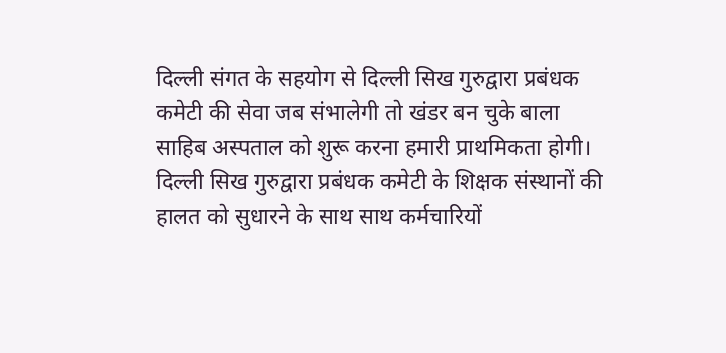दिल्ली संगत के सहयोग से दिल्ली सिख गुरुद्वारा प्रबंधक कमेटी की सेवा जब संभालेगी तो खंडर बन चुके बाला साहिब अस्पताल को शुरू करना हमारी प्राथमिकता होगी। दिल्ली सिख गुरुद्वारा प्रबंधक कमेटी के शिक्षक संस्थानों की हालत को सुधारने के साथ साथ कर्मचारियों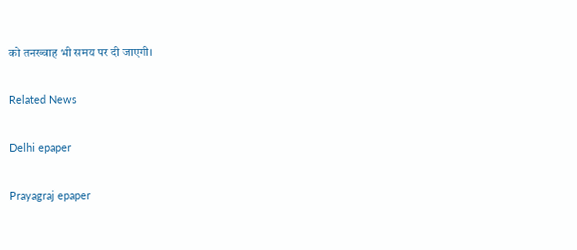को तनख्वाह भी समय पर दी जाएगी।

Related News

Delhi epaper

Prayagraj epaper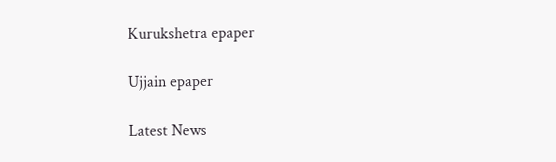Kurukshetra epaper

Ujjain epaper

Latest News